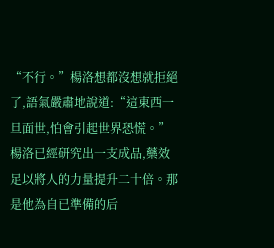“不行。”楊洛想都沒想就拒絕了,語氣嚴肅地說道:“這東西一旦面世,怕會引起世界恐慌。”
楊洛已經研究出一支成品,藥效足以將人的力量提升二十倍。那是他為自已準備的后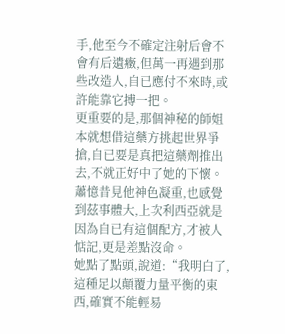手,他至今不確定注射后會不會有后遺癥,但萬一再遇到那些改造人,自已應付不來時,或許能靠它搏一把。
更重要的是,那個神秘的師姐本就想借這藥方挑起世界爭搶,自已要是真把這藥劑推出去,不就正好中了她的下懷。
蕭憶昔見他神色凝重,也感覺到茲事體大,上次利西亞就是因為自已有這個配方,才被人惦記,更是差點沒命。
她點了點頭,說道:“我明白了,這種足以顛覆力量平衡的東西,確實不能輕易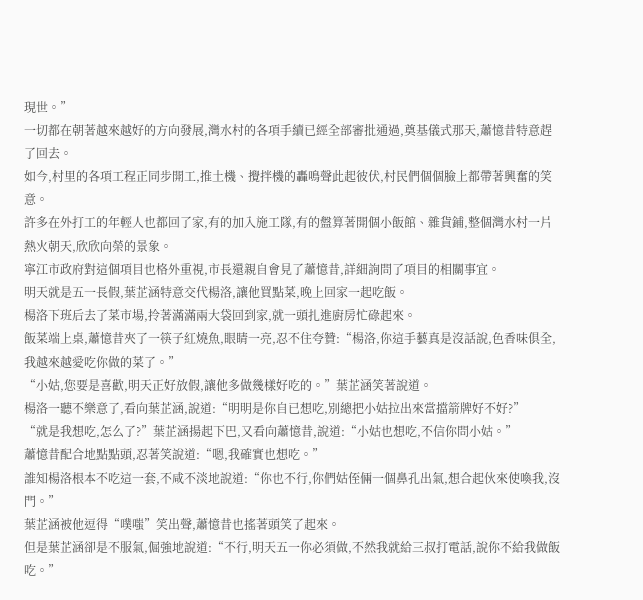現世。”
一切都在朝著越來越好的方向發展,灣水村的各項手續已經全部審批通過,奠基儀式那天,蕭憶昔特意趕了回去。
如今,村里的各項工程正同步開工,推土機、攪拌機的轟鳴聲此起彼伏,村民們個個臉上都帶著興奮的笑意。
許多在外打工的年輕人也都回了家,有的加入施工隊,有的盤算著開個小飯館、雜貨鋪,整個灣水村一片熱火朝天,欣欣向榮的景象。
寧江市政府對這個項目也格外重視,市長還親自會見了蕭憶昔,詳細詢問了項目的相關事宜。
明天就是五一長假,葉芷涵特意交代楊洛,讓他買點菜,晚上回家一起吃飯。
楊洛下班后去了菜市場,拎著滿滿兩大袋回到家,就一頭扎進廚房忙碌起來。
飯菜端上桌,蕭憶昔夾了一筷子紅燒魚,眼睛一亮,忍不住夸贊:“楊洛,你這手藝真是沒話說,色香味俱全,我越來越愛吃你做的菜了。”
“小姑,您要是喜歡,明天正好放假,讓他多做幾樣好吃的。”葉芷涵笑著說道。
楊洛一聽不樂意了,看向葉芷涵,說道:“明明是你自已想吃,別總把小姑拉出來當擋箭牌好不好?”
“就是我想吃,怎么了?”葉芷涵揚起下巴,又看向蕭憶昔,說道:“小姑也想吃,不信你問小姑。”
蕭憶昔配合地點點頭,忍著笑說道:“嗯,我確實也想吃。”
誰知楊洛根本不吃這一套,不咸不淡地說道:“你也不行,你們姑侄倆一個鼻孔出氣,想合起伙來使喚我,沒門。”
葉芷涵被他逗得“噗嗤”笑出聲,蕭憶昔也搖著頭笑了起來。
但是葉芷涵卻是不服氣,倔強地說道:“不行,明天五一你必須做,不然我就給三叔打電話,說你不給我做飯吃。”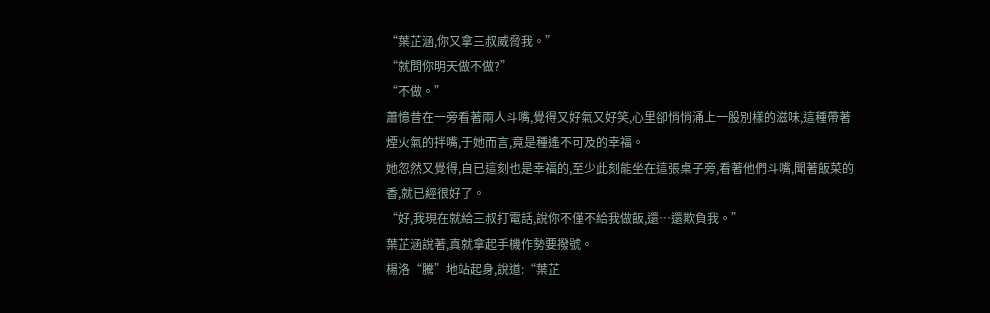“葉芷涵,你又拿三叔威脅我。”
“就問你明天做不做?”
“不做。”
蕭憶昔在一旁看著兩人斗嘴,覺得又好氣又好笑,心里卻悄悄涌上一股別樣的滋味,這種帶著煙火氣的拌嘴,于她而言,竟是種遙不可及的幸福。
她忽然又覺得,自已這刻也是幸福的,至少此刻能坐在這張桌子旁,看著他們斗嘴,聞著飯菜的香,就已經很好了。
“好,我現在就給三叔打電話,說你不僅不給我做飯,還…還欺負我。”
葉芷涵說著,真就拿起手機作勢要撥號。
楊洛“騰”地站起身,說道:“葉芷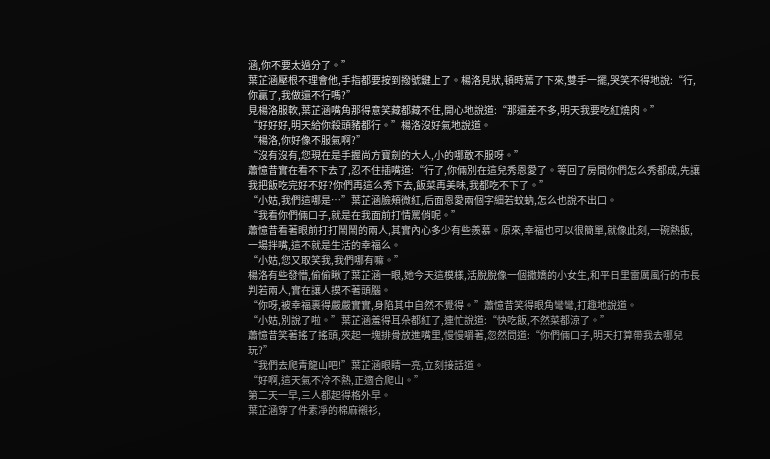涵,你不要太過分了。”
葉芷涵壓根不理會他,手指都要按到撥號鍵上了。楊洛見狀,頓時蔫了下來,雙手一擺,哭笑不得地說:“行,你贏了,我做還不行嗎?”
見楊洛服軟,葉芷涵嘴角那得意笑藏都藏不住,開心地說道:“那還差不多,明天我要吃紅燒肉。”
“好好好,明天給你殺頭豬都行。”楊洛沒好氣地說道。
“楊洛,你好像不服氣啊?”
“沒有沒有,您現在是手握尚方寶劍的大人,小的哪敢不服呀。”
蕭憶昔實在看不下去了,忍不住插嘴道:“行了,你倆別在這兒秀恩愛了。等回了房間你們怎么秀都成,先讓我把飯吃完好不好?你們再這么秀下去,飯菜再美味,我都吃不下了。”
“小姑,我們這哪是…”葉芷涵臉頰微紅,后面恩愛兩個字細若蚊蚋,怎么也說不出口。
“我看你們倆口子,就是在我面前打情罵俏呢。”
蕭憶昔看著眼前打打鬧鬧的兩人,其實內心多少有些羨慕。原來,幸福也可以很簡單,就像此刻,一碗熱飯,一場拌嘴,這不就是生活的幸福么。
“小姑,您又取笑我,我們哪有嘛。”
楊洛有些發懵,偷偷瞅了葉芷涵一眼,她今天這模樣,活脫脫像一個撒嬌的小女生,和平日里雷厲風行的市長判若兩人,實在讓人摸不著頭腦。
“你呀,被幸福裹得嚴嚴實實,身陷其中自然不覺得。”蕭憶昔笑得眼角彎彎,打趣地說道。
“小姑,別說了啦。”葉芷涵羞得耳朵都紅了,連忙說道:“快吃飯,不然菜都涼了。”
蕭憶昔笑著搖了搖頭,夾起一塊排骨放進嘴里,慢慢嚼著,忽然問道:“你們倆口子,明天打算帶我去哪兒玩?”
“我們去爬青龍山吧!”葉芷涵眼睛一亮,立刻接話道。
“好啊,這天氣不冷不熱,正適合爬山。”
第二天一早,三人都起得格外早。
葉芷涵穿了件素凈的棉麻襯衫,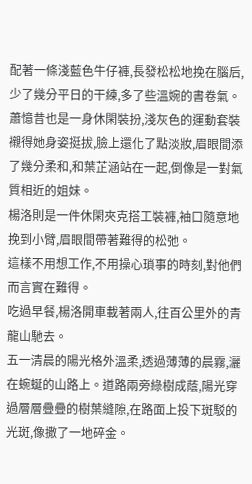配著一條淺藍色牛仔褲,長發松松地挽在腦后,少了幾分平日的干練,多了些溫婉的書卷氣。
蕭憶昔也是一身休閑裝扮,淺灰色的運動套裝襯得她身姿挺拔,臉上還化了點淡妝,眉眼間添了幾分柔和,和葉芷涵站在一起,倒像是一對氣質相近的姐妹。
楊洛則是一件休閑夾克搭工裝褲,袖口隨意地挽到小臂,眉眼間帶著難得的松弛。
這樣不用想工作,不用操心瑣事的時刻,對他們而言實在難得。
吃過早餐,楊洛開車載著兩人,往百公里外的青龍山馳去。
五一清晨的陽光格外溫柔,透過薄薄的晨霧,灑在蜿蜒的山路上。道路兩旁綠樹成蔭,陽光穿過層層疊疊的樹葉縫隙,在路面上投下斑駁的光斑,像撒了一地碎金。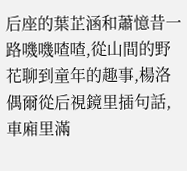后座的葉芷涵和蕭憶昔一路嘰嘰喳喳,從山間的野花聊到童年的趣事,楊洛偶爾從后視鏡里插句話,車廂里滿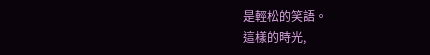是輕松的笑語。
這樣的時光,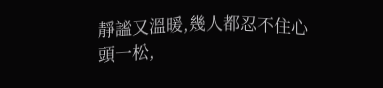靜謐又溫暖,幾人都忍不住心頭一松,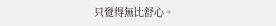只覺得無比舒心。